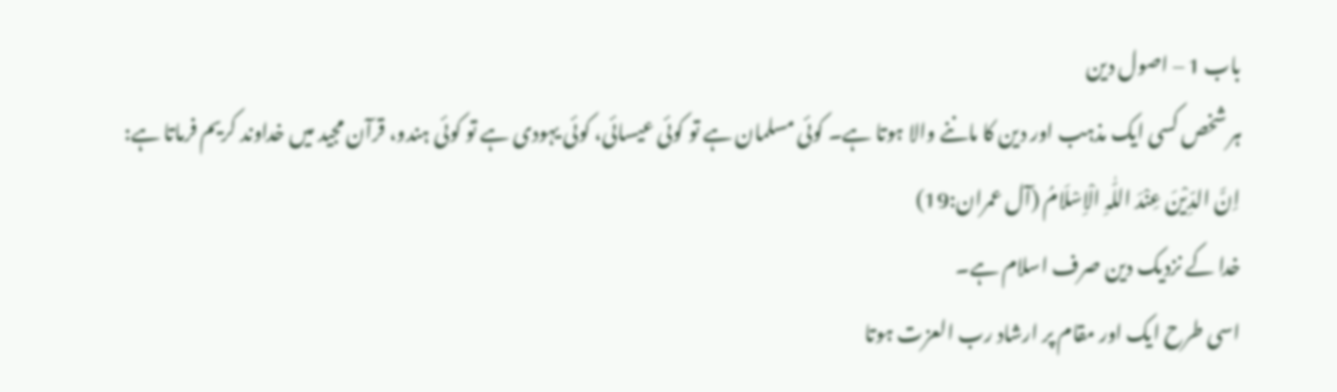باب 1 – اصول دین
ہر شخص کسی ایک مذہب اور دین کا ماننے والا ہوتا ہے۔ کوئی مسلمان ہے تو کوئی عیسائی، کوئی یہودی ہے تو کوئی ہندو، قرآن مجید میں خداوند کریم فرماتا ہے:
اِنَّ الدِّیْنَ عِنْدَ اللّٰہِ الْاِسْلَامُ (آل عمران:19)
خدا کے نزدیک دین صرف اسلام ہے۔
اسی طرح ایک اور مقام پر ارشاد رب العزت ہوتا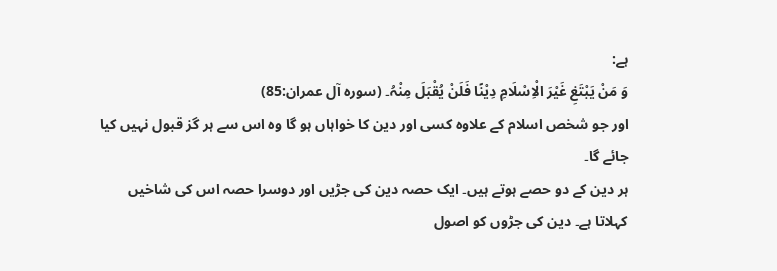ہے:
وَ مَنْ یَبْتَغِ غَیْرَ الْاِسْلَامِ دِیْنًا فَلَنْ یُقْبَلَ مِنْہُ۔ (سورہ آل عمران:85)
اور جو شخص اسلام کے علاوہ کسی اور دین کا خواہاں ہو گا وہ اس سے ہر گز قبول نہیں کیا جائے گا۔
ہر دین کے دو حصے ہوتے ہیں۔ ایک حصہ دین کی جڑیں اور دوسرا حصہ اس کی شاخیں کہلاتا ہے۔ دین کی جڑوں کو اصول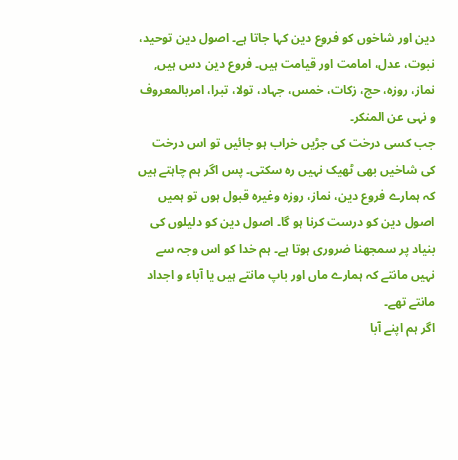دین اور شاخوں کو فروع دین کہا جاتا ہے۔ اصول دین توحید، نبوت، عدل، امامت اور قیامت ہیں۔ فروع دین دس ہیں, نماز، روزہ، حج، زکات، خمس، جہاد، تولا، تبرا، امربالمعروف و نہی عن المنکر۔
جب کسی درخت کی جڑیں خراب ہو جائیں تو اس درخت کی شاخیں بھی ٹھیک نہیں رہ سکتی۔ پس اگر ہم چاہتے ہیں کہ ہمارے فروع دین، نماز، روزہ وغیرہ قبول ہوں تو ہمیں اصول دین کو درست کرنا ہو گا۔ اصول دین کو دلیلوں کی بنیاد پر سمجھنا ضروری ہوتا ہے۔ ہم خدا کو اس وجہ سے نہیں مانتے کہ ہمارے ماں اور باپ مانتے ہیں یا آباء و اجداد مانتے تھے۔
اگر ہم اپنے آبا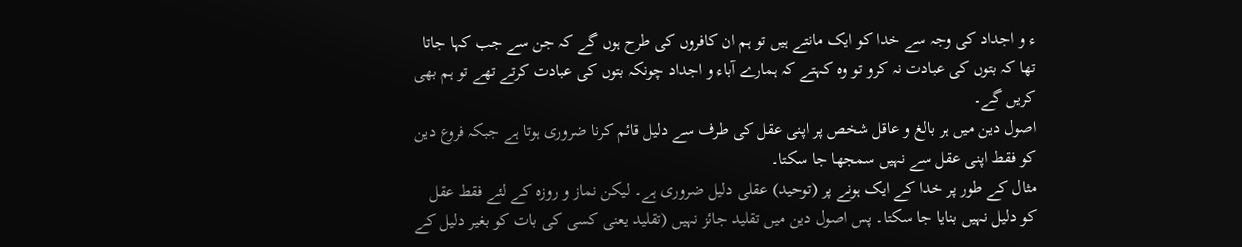ء و اجداد کی وجہ سے خدا کو ایک مانتے ہیں تو ہم ان کافروں کی طرح ہوں گے کہ جن سے جب کہا جاتا تھا کہ بتوں کی عبادت نہ کرو تو وہ کہتے کہ ہمارے آباء و اجداد چونکہ بتوں کی عبادت کرتے تھے تو ہم بھی کریں گے۔
اصول دین میں ہر بالغ و عاقل شخص پر اپنی عقل کی طرف سے دلیل قائم کرنا ضروری ہوتا ہے جبکہ فروع دین کو فقط اپنی عقل سے نہیں سمجھا جا سکتا۔
مثال کے طور پر خدا کے ایک ہونے پر (توحید) عقلی دلیل ضروری ہے۔ لیکن نماز و روزہ کے لئے فقط عقل کو دلیل نہیں بنایا جا سکتا۔ پس اصول دین میں تقلید جائز نہیں (تقلید یعنی کسی کی بات کو بغیر دلیل کے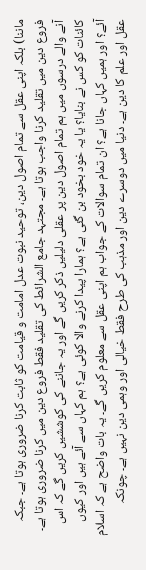ماننا) بلکہ اپنی عقل سے تمام اصول دین، توحید نبوت عدل امامت و قیامت کو ثابت کرنا ضروری ہوتا ہے۔ جبکہ فروع دین میں تقلید کرنا واجب ہوتا ہے۔ مجتہد جامع الشرائط کی تقلید فقط فروع دین میں کرنا ضروری ہوتا ہے۔
آنے والے درسوں میں ہم تمام اصول دین پر عقلی دلیلیں ذکر کریں گے اور یہ جاننے کی کوششیں کریں گے کہ اس کائنات کو کس نے بنایا؟ یا یہ خود بخود بن گئی ہے؟ ہمارا پیدا کرنے والا کوئی ہے؟ ہم کہاں سے آئے ہیں اور کیوں آئے؟ اور ہمیں کہاں جانا ہے؟ ان تمام سوالات کے جواب ہم اپنی عقل سے معلوم کریں گے۔ یہ بات واضح ہے کہ اسلام عقل اور علم کا دین ہے۔ دنیا میں دوسرے دین اور مذہب کی طرح فقط خیالی اور وہمی دین نہیں ہے۔ چونکہ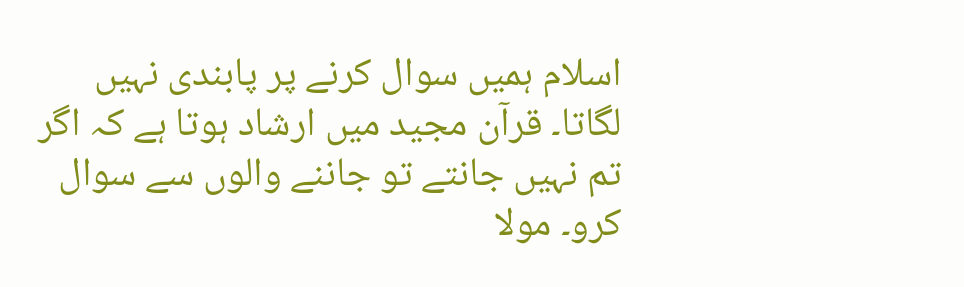اسلام ہمیں سوال کرنے پر پابندی نہیں لگاتا۔ قرآن مجید میں ارشاد ہوتا ہے کہ اگر تم نہیں جانتے تو جاننے والوں سے سوال کرو۔ مولا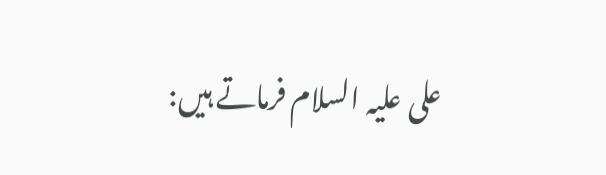علی علیہ السلام فرماتے ہیں: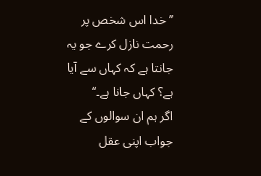’’خدا اس شخص پر رحمت نازل کرے جو یہ جانتا ہے کہ کہاں سے آیا ہے؟ کہاں جانا ہے۔‘‘
اگر ہم ان سوالوں کے جواب اپنی عقل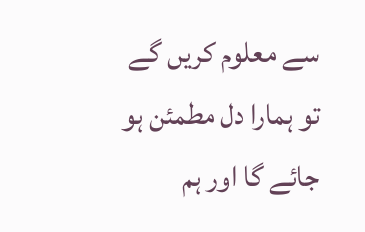سے معلوم کریں گے تو ہمارا دل مطمئن ہو جائے گا اور ہم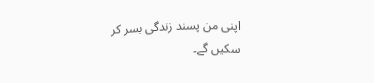اپنی من پسند زندگی بسر کر سکیں گے۔